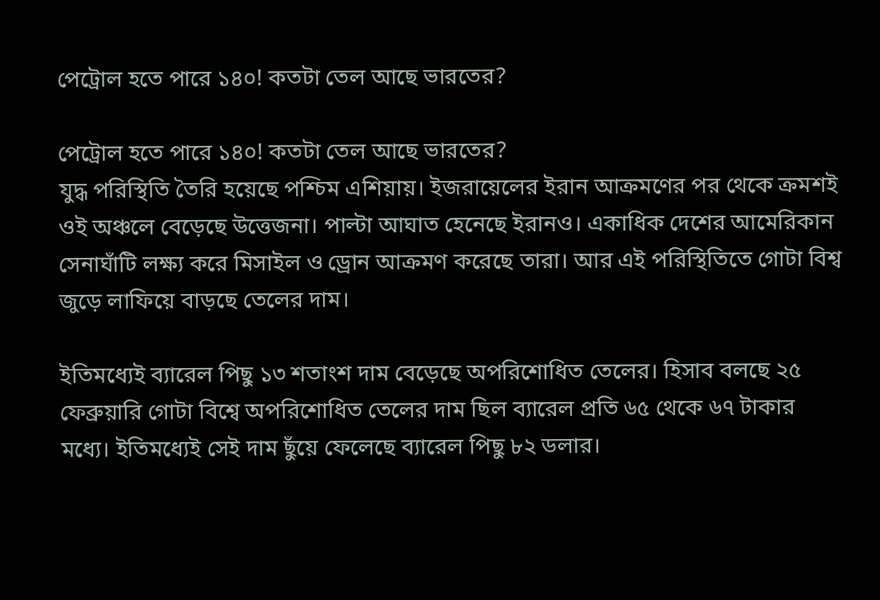পেট্রোল হতে পারে ১৪০! কতটা তেল আছে ভারতের?

পেট্রোল হতে পারে ১৪০! কতটা তেল আছে ভারতের?
যুদ্ধ পরিস্থিতি তৈরি হয়েছে পশ্চিম এশিয়ায়। ইজরায়েলের ইরান আক্রমণের পর থেকে ক্রমশই ওই অঞ্চলে বেড়েছে উত্তেজনা। পাল্টা আঘাত হেনেছে ইরানও। একাধিক দেশের আমেরিকান সেনাঘাঁটি লক্ষ্য করে মিসাইল ও ড্রোন আক্রমণ করেছে তারা। আর এই পরিস্থিতিতে গোটা বিশ্ব জুড়ে লাফিয়ে বাড়ছে তেলের দাম।

ইতিমধ্যেই ব্যারেল পিছু ১৩ শতাংশ দাম বেড়েছে অপরিশোধিত তেলের। হিসাব বলছে ২৫ ফেব্রুয়ারি গোটা বিশ্বে অপরিশোধিত তেলের দাম ছিল ব্যারেল প্রতি ৬৫ থেকে ৬৭ টাকার মধ্যে। ইতিমধ্যেই সেই দাম ছুঁয়ে ফেলেছে ব্যারেল পিছু ৮২ ডলার।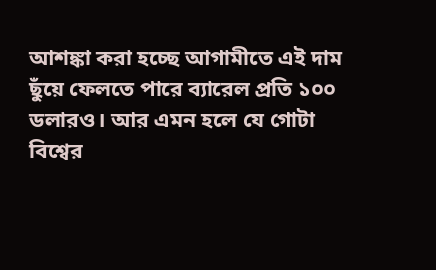আশঙ্কা করা হচ্ছে আগামীতে এই দাম ছুঁয়ে ফেলতে পারে ব্যারেল প্রতি ১০০ ডলারও। আর এমন হলে যে গোটা বিশ্বের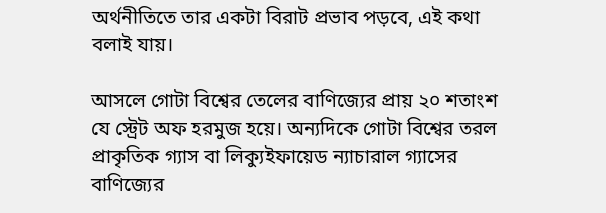অর্থনীতিতে তার একটা বিরাট প্রভাব পড়বে, এই কথা বলাই যায়।

আসলে গোটা বিশ্বের তেলের বাণিজ্যের প্রায় ২০ শতাংশ যে স্ট্রেট অফ হরমুজ হয়ে। অন্যদিকে গোটা বিশ্বের তরল প্রাকৃতিক গ্যাস বা লিক্যুইফায়েড ন্যাচারাল গ্যাসের বাণিজ্যের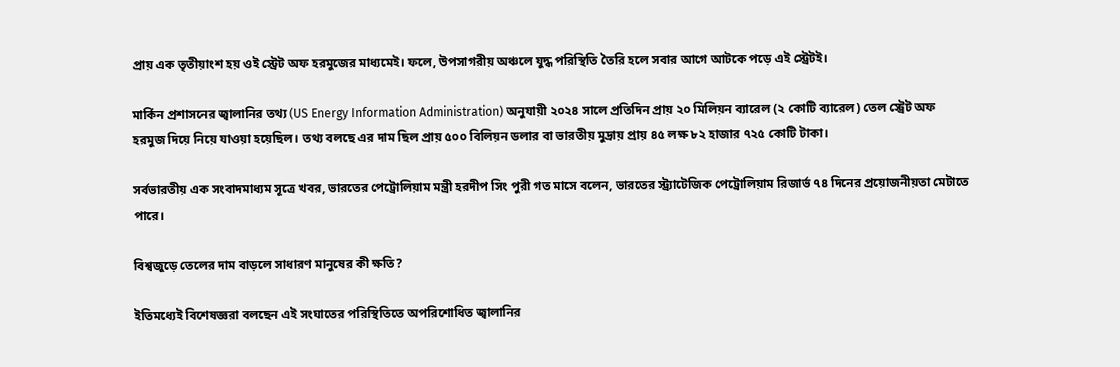প্রায় এক তৃতীয়াংশ হয় ওই স্ট্রেট অফ হরমুজের মাধ্যমেই। ফলে, উপসাগরীয় অঞ্চলে যুদ্ধ পরিস্থিতি তৈরি হলে সবার আগে আটকে পড়ে এই স্ট্রেটই।

মার্কিন প্রশাসনের জ্বালানির তথ্য (US Energy Information Administration) অনুযায়ী ২০২৪ সালে প্রতিদিন প্রায় ২০ মিলিয়ন ব্যারেল (২ কোটি ব্যারেল) তেল স্ট্রেট অফ হরমুজ দিয়ে নিয়ে যাওয়া হয়েছিল। তথ্য বলছে এর দাম ছিল প্রায় ৫০০ বিলিয়ন ডলার বা ভারতীয় মুদ্রায় প্রায় ৪৫ লক্ষ ৮২ হাজার ৭২৫ কোটি টাকা।

সর্বভারতীয় এক সংবাদমাধ্যম সূত্রে খবর, ভারতের পেট্রোলিয়াম মন্ত্রী হরদীপ সিং পুরী গত মাসে বলেন, ভারতের স্ট্র্যাটেজিক পেট্রোলিয়াম রিজার্ভ ৭৪ দিনের প্রয়োজনীয়তা মেটাতে পারে।

বিশ্বজুড়ে তেলের দাম বাড়লে সাধারণ মানুষের কী ক্ষতি?

ইতিমধ্যেই বিশেষজ্ঞরা বলছেন এই সংঘাতের পরিস্থিতিতে অপরিশোধিত জ্বালানির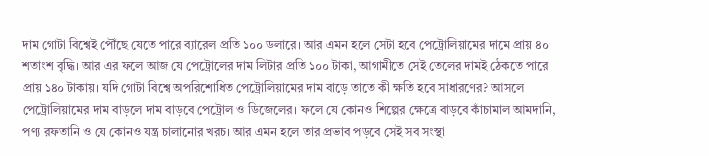দাম গোটা বিশ্বেই পৌঁছে যেতে পারে ব্যারেল প্রতি ১০০ ডলারে। আর এমন হলে সেটা হবে পেট্রোলিয়ামের দামে প্রায় ৪০ শতাংশ বৃদ্ধি। আর এর ফলে আজ যে পেট্রোলের দাম লিটার প্রতি ১০০ টাকা, আগামীতে সেই তেলের দামই ঠেকতে পারে প্রায় ১৪০ টাকায়। যদি গোটা বিশ্বে অপরিশোধিত পেট্রোলিয়ামের দাম বাড়ে তাতে কী ক্ষতি হবে সাধারণের? আসলে পেট্রোলিয়ামের দাম বাড়লে দাম বাড়বে পেট্রোল ও ডিজেলের। ফলে যে কোনও শিল্পের ক্ষেত্রে বাড়বে কাঁচামাল আমদানি, পণ্য রফতানি ও যে কোনও যন্ত্র চালানোর খরচ। আর এমন হলে তার প্রভাব পড়বে সেই সব সংস্থা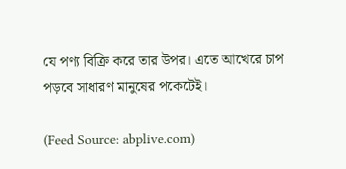যে পণ্য বিক্রি করে তার উপর। এতে আখেরে চাপ পড়বে সাধারণ মানুষের পকেটেই।

(Feed Source: abplive.com)